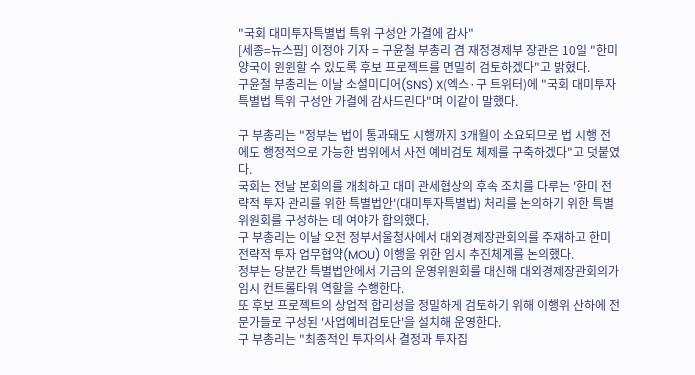"국회 대미투자특별법 특위 구성안 가결에 감사"
[세종=뉴스핌] 이정아 기자 = 구윤철 부총리 겸 재정경제부 장관은 10일 "한미 양국이 윈윈할 수 있도록 후보 프로젝트를 면밀히 검토하겠다"고 밝혔다.
구윤철 부총리는 이날 소셜미디어(SNS) X(엑스·구 트위터)에 "국회 대미투자특별법 특위 구성안 가결에 감사드린다"며 이같이 말했다.

구 부총리는 "정부는 법이 통과돼도 시행까지 3개월이 소요되므로 법 시행 전에도 행정적으로 가능한 범위에서 사전 예비검토 체제를 구축하겠다"고 덧붙였다.
국회는 전날 본회의를 개최하고 대미 관세협상의 후속 조치를 다루는 '한미 전략적 투자 관리를 위한 특별법안'(대미투자특별법) 처리를 논의하기 위한 특별위원회를 구성하는 데 여야가 합의했다.
구 부총리는 이날 오전 정부서울청사에서 대외경제장관회의를 주재하고 한미 전략적 투자 업무협약(MOU) 이행을 위한 임시 추진체계를 논의했다.
정부는 당분간 특별법안에서 기금의 운영위원회를 대신해 대외경제장관회의가 임시 컨트롤타워 역할을 수행한다.
또 후보 프로젝트의 상업적 합리성을 정밀하게 검토하기 위해 이행위 산하에 전문가들로 구성된 '사업예비검토단'을 설치해 운영한다.
구 부총리는 "최종적인 투자의사 결정과 투자집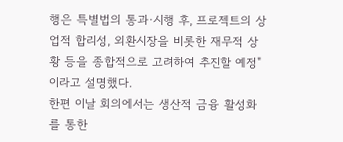행은 특별법의 통과·시행 후, 프로젝트의 상업적 합리성, 외환시장을 비롯한 재무적 상황 등을 종합적으로 고려하여 추진할 예정"이라고 설명했다.
한편 이날 회의에서는 생산적 금융 활성화를 통한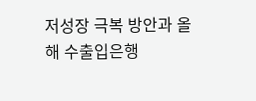저성장 극복 방안과 올해 수출입은행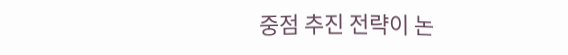중점 추진 전략이 논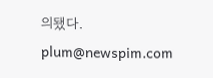의됐다.
plum@newspim.com